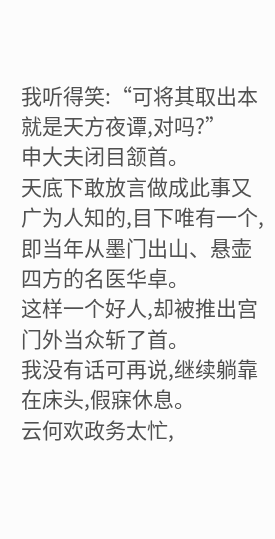我听得笑:“可将其取出本就是天方夜谭,对吗?”
申大夫闭目颔首。
天底下敢放言做成此事又广为人知的,目下唯有一个,即当年从墨门出山、悬壶四方的名医华卓。
这样一个好人,却被推出宫门外当众斩了首。
我没有话可再说,继续躺靠在床头,假寐休息。
云何欢政务太忙,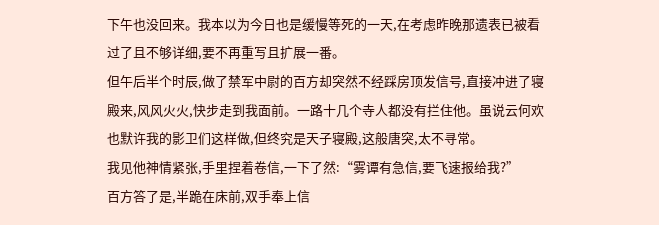下午也没回来。我本以为今日也是缓慢等死的一天,在考虑昨晚那遗表已被看过了且不够详细,要不再重写且扩展一番。
但午后半个时辰,做了禁军中尉的百方却突然不经踩房顶发信号,直接冲进了寝殿来,风风火火,快步走到我面前。一路十几个寺人都没有拦住他。虽说云何欢也默许我的影卫们这样做,但终究是天子寝殿,这般唐突,太不寻常。
我见他神情紧张,手里捏着卷信,一下了然:“雾谭有急信,要飞速报给我?”
百方答了是,半跪在床前,双手奉上信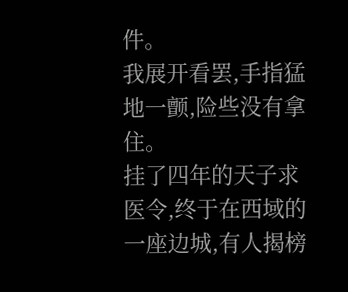件。
我展开看罢,手指猛地一颤,险些没有拿住。
挂了四年的天子求医令,终于在西域的一座边城,有人揭榜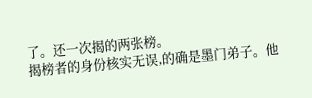了。还一次揭的两张榜。
揭榜者的身份核实无误,的确是墨门弟子。他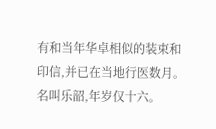有和当年华卓相似的装束和印信,并已在当地行医数月。名叫乐韶,年岁仅十六。